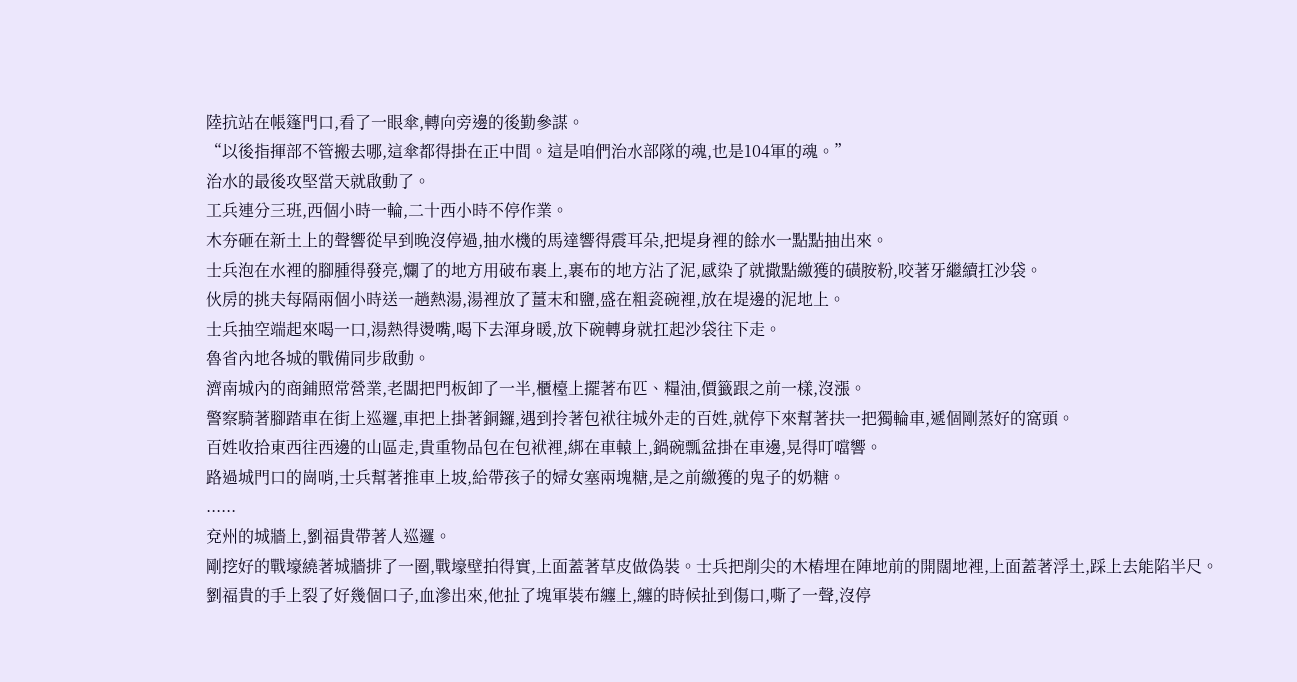陸抗站在帳篷門口,看了一眼傘,轉向旁邊的後勤參謀。
“以後指揮部不管搬去哪,這傘都得掛在正中間。這是咱們治水部隊的魂,也是104軍的魂。”
治水的最後攻堅當天就啟動了。
工兵連分三班,西個小時一輪,二十西小時不停作業。
木夯砸在新土上的聲響從早到晚沒停過,抽水機的馬達響得震耳朵,把堤身裡的餘水一點點抽出來。
士兵泡在水裡的腳腫得發亮,爛了的地方用破布裹上,裹布的地方沾了泥,感染了就撒點繳獲的磺胺粉,咬著牙繼續扛沙袋。
伙房的挑夫每隔兩個小時送一趟熱湯,湯裡放了薑末和鹽,盛在粗瓷碗裡,放在堤邊的泥地上。
士兵抽空端起來喝一口,湯熱得燙嘴,喝下去渾身暖,放下碗轉身就扛起沙袋往下走。
魯省內地各城的戰備同步啟動。
濟南城內的商鋪照常營業,老闆把門板卸了一半,櫃檯上擺著布匹、糧油,價籤跟之前一樣,沒漲。
警察騎著腳踏車在街上巡邏,車把上掛著銅鑼,遇到拎著包袱往城外走的百姓,就停下來幫著扶一把獨輪車,遞個剛蒸好的窩頭。
百姓收拾東西往西邊的山區走,貴重物品包在包袱裡,綁在車轅上,鍋碗瓢盆掛在車邊,晃得叮噹響。
路過城門口的崗哨,士兵幫著推車上坡,給帶孩子的婦女塞兩塊糖,是之前繳獲的鬼子的奶糖。
......
兗州的城牆上,劉福貴帶著人巡邏。
剛挖好的戰壕繞著城牆排了一圈,戰壕壁拍得實,上面蓋著草皮做偽裝。士兵把削尖的木樁埋在陣地前的開闊地裡,上面蓋著浮土,踩上去能陷半尺。劉福貴的手上裂了好幾個口子,血滲出來,他扯了塊軍裝布纏上,纏的時候扯到傷口,嘶了一聲,沒停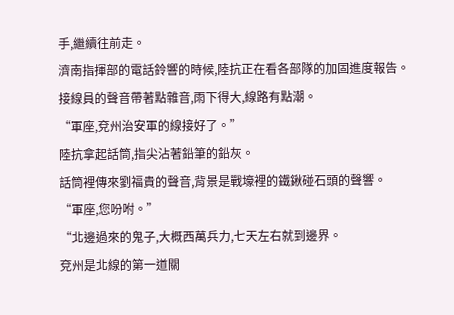手,繼續往前走。
濟南指揮部的電話鈴響的時候,陸抗正在看各部隊的加固進度報告。
接線員的聲音帶著點雜音,雨下得大,線路有點潮。
“軍座,兗州治安軍的線接好了。”
陸抗拿起話筒,指尖沾著鉛筆的鉛灰。
話筒裡傳來劉福貴的聲音,背景是戰壕裡的鐵鍬碰石頭的聲響。
“軍座,您吩咐。”
“北邊過來的鬼子,大概西萬兵力,七天左右就到邊界。
兗州是北線的第一道關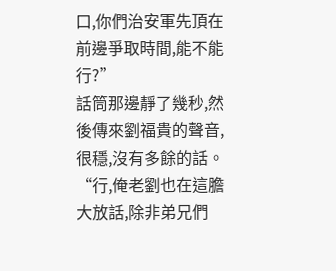口,你們治安軍先頂在前邊爭取時間,能不能行?”
話筒那邊靜了幾秒,然後傳來劉福貴的聲音,很穩,沒有多餘的話。
“行,俺老劉也在這膽大放話,除非弟兄們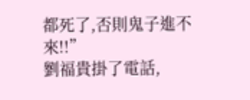都死了,否則鬼子進不來!!”
劉福貴掛了電話,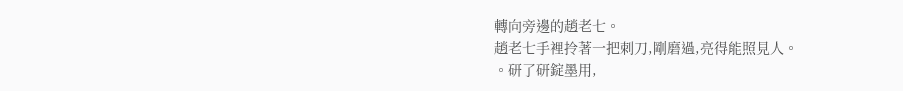轉向旁邊的趙老七。
趙老七手裡拎著一把刺刀,剛磨過,亮得能照見人。
。研了研錠墨用,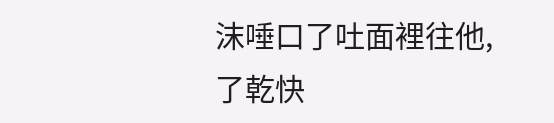沫唾口了吐面裡往他,了乾快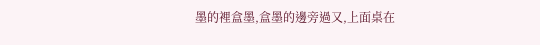墨的裡盒墨,盒墨的邊旁過又,上面桌在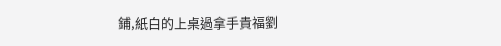鋪,紙白的上桌過拿手貴福劉